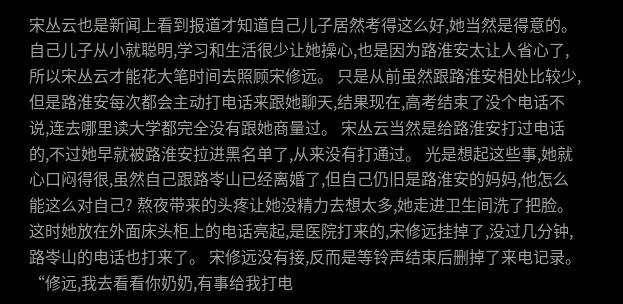宋丛云也是新闻上看到报道才知道自己儿子居然考得这么好,她当然是得意的。 自己儿子从小就聪明,学习和生活很少让她操心,也是因为路淮安太让人省心了,所以宋丛云才能花大笔时间去照顾宋修远。 只是从前虽然跟路淮安相处比较少,但是路淮安每次都会主动打电话来跟她聊天,结果现在,高考结束了没个电话不说,连去哪里读大学都完全没有跟她商量过。 宋丛云当然是给路淮安打过电话的,不过她早就被路淮安拉进黑名单了,从来没有打通过。 光是想起这些事,她就心口闷得很,虽然自己跟路岺山已经离婚了,但自己仍旧是路淮安的妈妈,他怎么能这么对自己? 熬夜带来的头疼让她没精力去想太多,她走进卫生间洗了把脸。 这时她放在外面床头柜上的电话亮起,是医院打来的,宋修远挂掉了,没过几分钟,路岺山的电话也打来了。 宋修远没有接,反而是等铃声结束后删掉了来电记录。 “修远,我去看看你奶奶,有事给我打电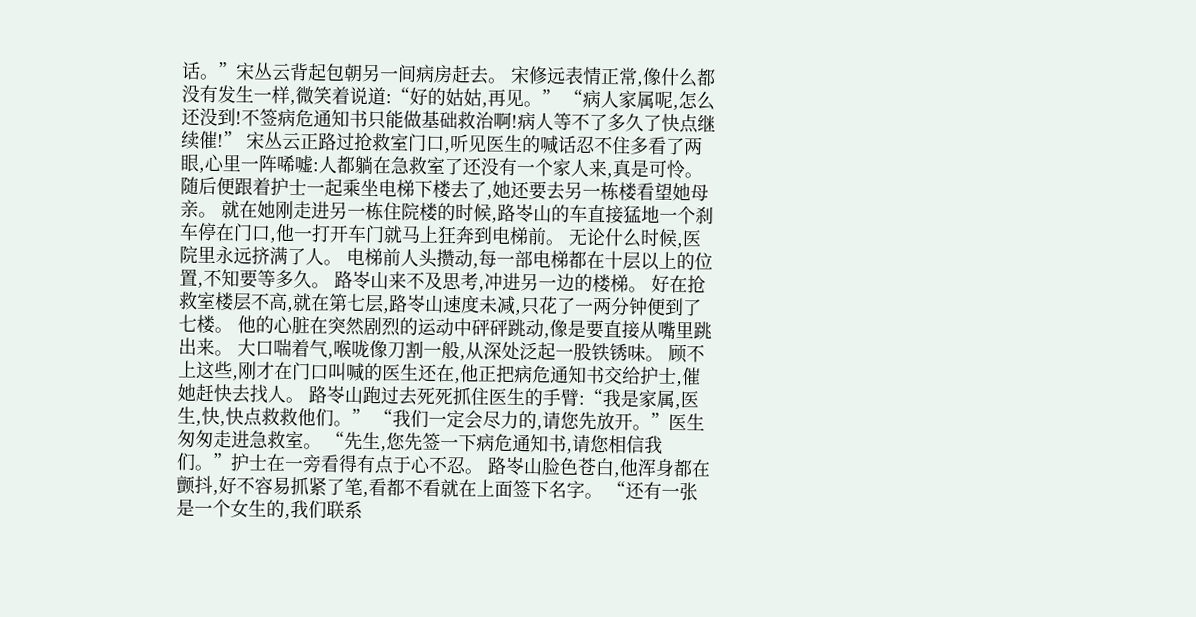话。”宋丛云背起包朝另一间病房赶去。 宋修远表情正常,像什么都没有发生一样,微笑着说道:“好的姑姑,再见。” “病人家属呢,怎么还没到!不签病危通知书只能做基础救治啊!病人等不了多久了快点继续催!” 宋丛云正路过抢救室门口,听见医生的喊话忍不住多看了两眼,心里一阵唏嘘:人都躺在急救室了还没有一个家人来,真是可怜。 随后便跟着护士一起乘坐电梯下楼去了,她还要去另一栋楼看望她母亲。 就在她刚走进另一栋住院楼的时候,路岺山的车直接猛地一个刹车停在门口,他一打开车门就马上狂奔到电梯前。 无论什么时候,医院里永远挤满了人。 电梯前人头攒动,每一部电梯都在十层以上的位置,不知要等多久。 路岺山来不及思考,冲进另一边的楼梯。 好在抢救室楼层不高,就在第七层,路岺山速度未减,只花了一两分钟便到了七楼。 他的心脏在突然剧烈的运动中砰砰跳动,像是要直接从嘴里跳出来。 大口喘着气,喉咙像刀割一般,从深处泛起一股铁锈味。 顾不上这些,刚才在门口叫喊的医生还在,他正把病危通知书交给护士,催她赶快去找人。 路岺山跑过去死死抓住医生的手臂:“我是家属,医生,快,快点救救他们。” “我们一定会尽力的,请您先放开。”医生匆匆走进急救室。 “先生,您先签一下病危通知书,请您相信我们。”护士在一旁看得有点于心不忍。 路岺山脸色苍白,他浑身都在颤抖,好不容易抓紧了笔,看都不看就在上面签下名字。 “还有一张是一个女生的,我们联系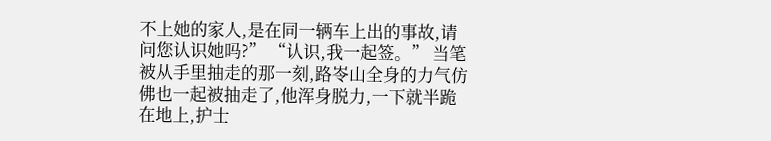不上她的家人,是在同一辆车上出的事故,请问您认识她吗?” “认识,我一起签。” 当笔被从手里抽走的那一刻,路岺山全身的力气仿佛也一起被抽走了,他浑身脱力,一下就半跪在地上,护士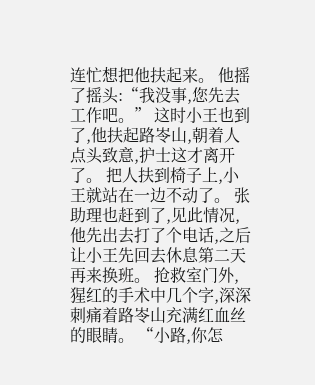连忙想把他扶起来。 他摇了摇头:“我没事,您先去工作吧。” 这时小王也到了,他扶起路岺山,朝着人点头致意,护士这才离开了。 把人扶到椅子上,小王就站在一边不动了。 张助理也赶到了,见此情况,他先出去打了个电话,之后让小王先回去休息第二天再来换班。 抢救室门外,猩红的手术中几个字,深深刺痛着路岺山充满红血丝的眼睛。 “小路,你怎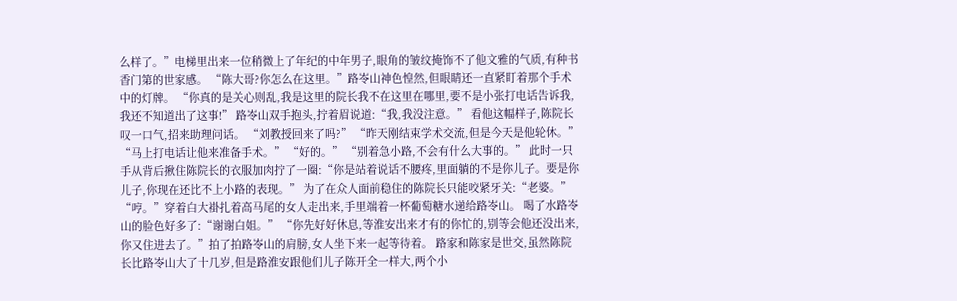么样了。”电梯里出来一位稍微上了年纪的中年男子,眼角的皱纹掩饰不了他文雅的气质,有种书香门第的世家感。 “陈大哥?你怎么在这里。”路岺山神色惶然,但眼睛还一直紧盯着那个手术中的灯牌。 “你真的是关心则乱,我是这里的院长我不在这里在哪里,要不是小张打电话告诉我,我还不知道出了这事!” 路岺山双手抱头,拧着眉说道:“我,我没注意。” 看他这幅样子,陈院长叹一口气,招来助理问话。 “刘教授回来了吗?” “昨天刚结束学术交流,但是今天是他轮休。” “马上打电话让他来准备手术。” “好的。” “别着急小路,不会有什么大事的。” 此时一只手从背后揪住陈院长的衣服加肉拧了一圈:“你是站着说话不腰疼,里面躺的不是你儿子。要是你儿子,你现在还比不上小路的表现。” 为了在众人面前稳住的陈院长只能咬紧牙关:“老婆。” “哼。”穿着白大褂扎着高马尾的女人走出来,手里端着一杯葡萄糖水递给路岺山。 喝了水路岺山的脸色好多了:“谢谢白姐。” “你先好好休息,等淮安出来才有的你忙的,别等会他还没出来,你又住进去了。”拍了拍路岺山的肩膀,女人坐下来一起等待着。 路家和陈家是世交,虽然陈院长比路岺山大了十几岁,但是路淮安跟他们儿子陈开全一样大,两个小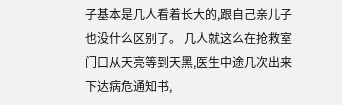子基本是几人看着长大的,跟自己亲儿子也没什么区别了。 几人就这么在抢救室门口从天亮等到天黑,医生中途几次出来下达病危通知书,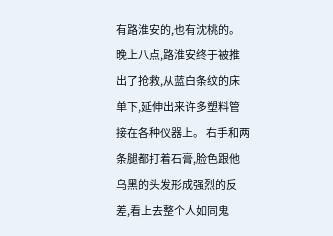有路淮安的,也有沈桃的。 晚上八点,路淮安终于被推出了抢救,从蓝白条纹的床单下,延伸出来许多塑料管接在各种仪器上。 右手和两条腿都打着石膏,脸色跟他乌黑的头发形成强烈的反差,看上去整个人如同鬼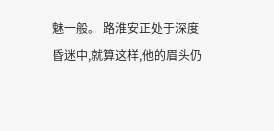魅一般。 路淮安正处于深度昏迷中,就算这样,他的眉头仍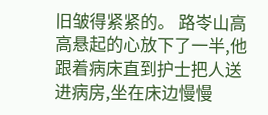旧皱得紧紧的。 路岺山高高悬起的心放下了一半,他跟着病床直到护士把人送进病房,坐在床边慢慢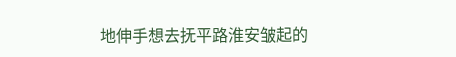地伸手想去抚平路淮安皱起的